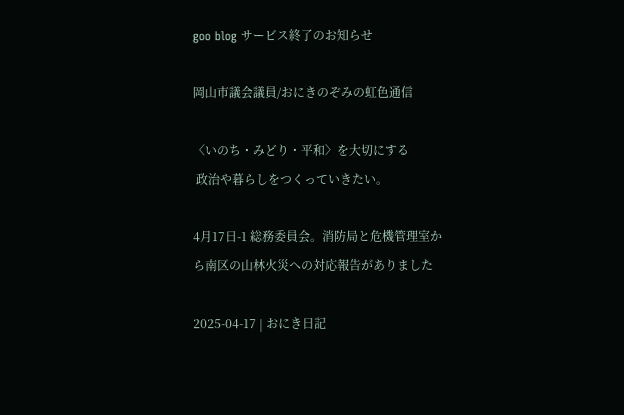goo blog サービス終了のお知らせ

岡山市議会議員/おにきのぞみの虹色通信

〈いのち・みどり・平和〉を大切にする
 政治や暮らしをつくっていきたい。

4月17日-1 総務委員会。消防局と危機管理室から南区の山林火災への対応報告がありました

2025-04-17 | おにき日記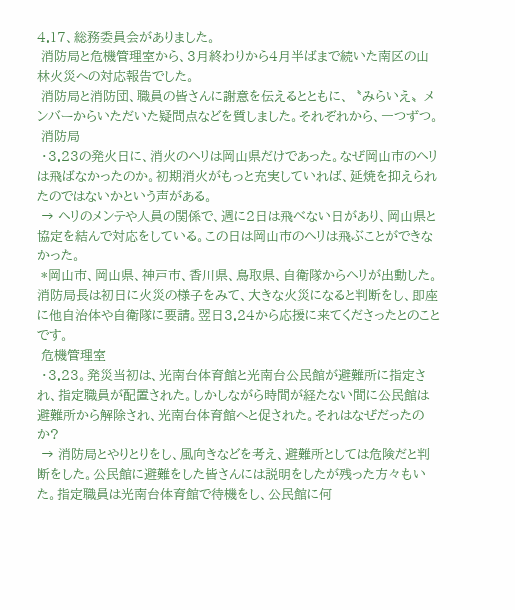4.17、総務委員会がありました。
 消防局と危機管理室から、3月終わりから4月半ばまで続いた南区の山林火災への対応報告でした。
 消防局と消防団、職員の皆さんに謝意を伝えるとともに、〝みらいえ〟メンバーからいただいた疑問点などを質しました。それぞれから、一つずつ。
 消防局
 ・3.23の発火日に、消火のヘリは岡山県だけであった。なぜ岡山市のヘリは飛ばなかったのか。初期消火がもっと充実していれば、延焼を抑えられたのではないかという声がある。
 → ヘリのメンテや人員の関係で、週に2日は飛べない日があり、岡山県と協定を結んで対応をしている。この日は岡山市のヘリは飛ぶことができなかった。
 *岡山市、岡山県、神戸市、香川県、鳥取県、自衛隊からヘリが出動した。消防局長は初日に火災の様子をみて、大きな火災になると判断をし、即座に他自治体や自衛隊に要請。翌日3.24から応援に来てくださったとのことです。
 危機管理室
 ・3.23。発災当初は、光南台体育館と光南台公民館が避難所に指定され、指定職員が配置された。しかしながら時間が経たない間に公民館は避難所から解除され、光南台体育館へと促された。それはなぜだったのか?
 → 消防局とやりとりをし、風向きなどを考え、避難所としては危険だと判断をした。公民館に避難をした皆さんには説明をしたが残った方々もいた。指定職員は光南台体育館で待機をし、公民館に何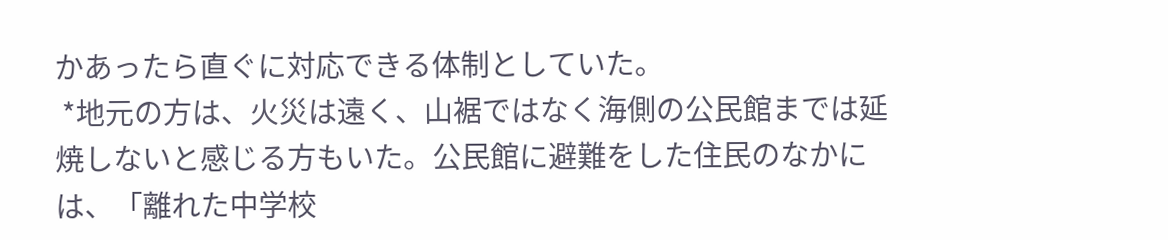かあったら直ぐに対応できる体制としていた。
 *地元の方は、火災は遠く、山裾ではなく海側の公民館までは延焼しないと感じる方もいた。公民館に避難をした住民のなかには、「離れた中学校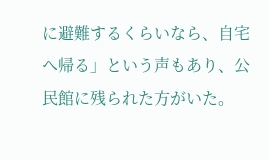に避難するくらいなら、自宅へ帰る」という声もあり、公民館に残られた方がいた。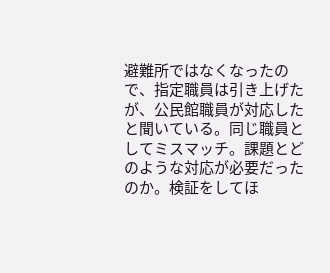避難所ではなくなったので、指定職員は引き上げたが、公民館職員が対応したと聞いている。同じ職員としてミスマッチ。課題とどのような対応が必要だったのか。検証をしてほ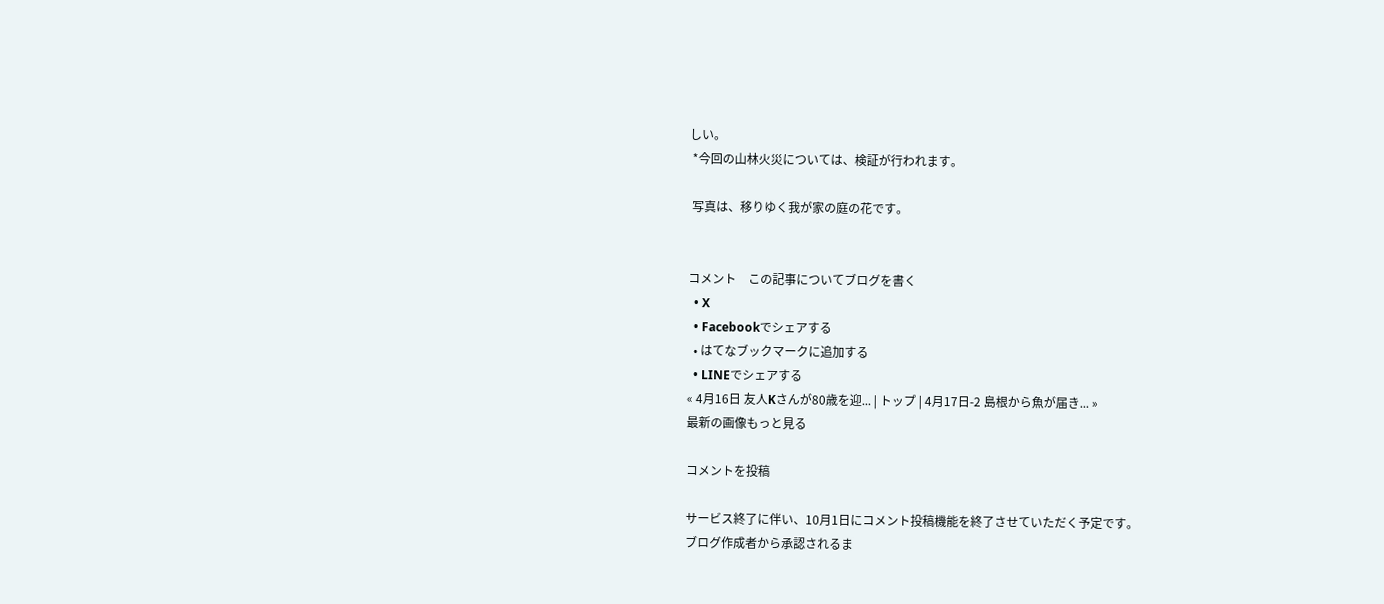しい。
 *今回の山林火災については、検証が行われます。

 写真は、移りゆく我が家の庭の花です。


コメント    この記事についてブログを書く
  • X
  • Facebookでシェアする
  • はてなブックマークに追加する
  • LINEでシェアする
« 4月16日 友人Kさんが80歳を迎... | トップ | 4月17日-2 島根から魚が届き... »
最新の画像もっと見る

コメントを投稿

サービス終了に伴い、10月1日にコメント投稿機能を終了させていただく予定です。
ブログ作成者から承認されるま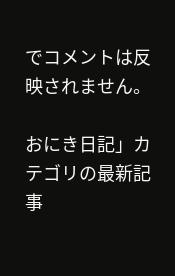でコメントは反映されません。

おにき日記」カテゴリの最新記事